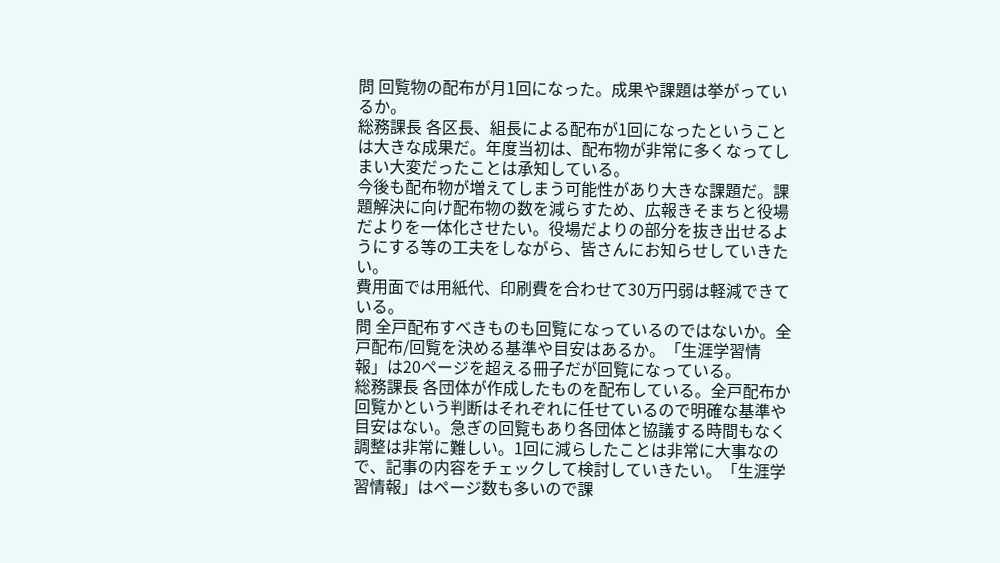問 回覧物の配布が月1回になった。成果や課題は挙がっているか。
総務課長 各区長、組長による配布が1回になったということは大きな成果だ。年度当初は、配布物が非常に多くなってしまい大変だったことは承知している。
今後も配布物が増えてしまう可能性があり大きな課題だ。課題解決に向け配布物の数を減らすため、広報きそまちと役場だよりを一体化させたい。役場だよりの部分を抜き出せるようにする等の工夫をしながら、皆さんにお知らせしていきたい。
費用面では用紙代、印刷費を合わせて30万円弱は軽減できている。
問 全戸配布すべきものも回覧になっているのではないか。全戸配布/回覧を決める基準や目安はあるか。「生涯学習情報」は20ページを超える冊子だが回覧になっている。
総務課長 各団体が作成したものを配布している。全戸配布か回覧かという判断はそれぞれに任せているので明確な基準や目安はない。急ぎの回覧もあり各団体と協議する時間もなく調整は非常に難しい。1回に減らしたことは非常に大事なので、記事の内容をチェックして検討していきたい。「生涯学習情報」はページ数も多いので課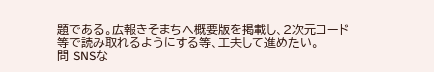題である。広報きそまちへ概要版を掲載し、2次元コード等で読み取れるようにする等、工夫して進めたい。
問 SNSな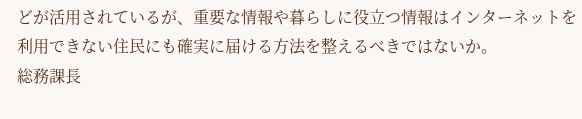どが活用されているが、重要な情報や暮らしに役立つ情報はインターネットを利用できない住民にも確実に届ける方法を整えるべきではないか。
総務課長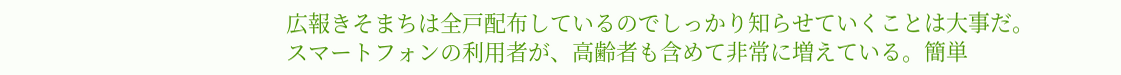広報きそまちは全戸配布しているのでしっかり知らせていくことは大事だ。
スマートフォンの利用者が、高齢者も含めて非常に増えている。簡単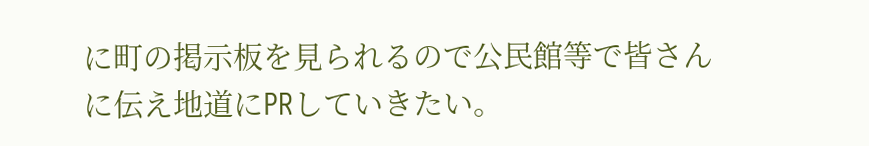に町の掲示板を見られるので公民館等で皆さんに伝え地道にPRしていきたい。